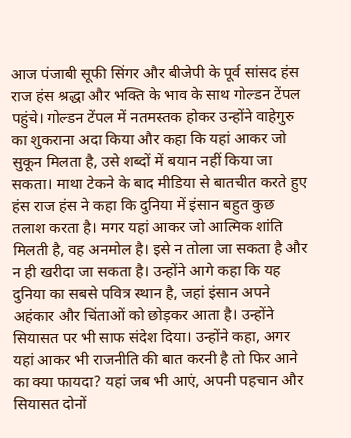आज पंजाबी सूफी सिंगर और बीजेपी के पूर्व सांसद हंस राज हंस श्रद्धा और भक्ति के भाव के साथ गोल्डन टेंपल पहुंचे। गोल्डन टेंपल में नतमस्तक होकर उन्होंने वाहेगुरु का शुकराना अदा किया और कहा कि यहां आकर जो सुकून मिलता है, उसे शब्दों में बयान नहीं किया जा सकता। माथा टेकने के बाद मीडिया से बातचीत करते हुए हंस राज हंस ने कहा कि दुनिया में इंसान बहुत कुछ तलाश करता है। मगर यहां आकर जो आत्मिक शांति मिलती है, वह अनमोल है। इसे न तोला जा सकता है और न ही खरीदा जा सकता है। उन्होंने आगे कहा कि यह दुनिया का सबसे पवित्र स्थान है, जहां इंसान अपने अहंकार और चिंताओं को छोड़कर आता है। उन्होंने सियासत पर भी साफ संदेश दिया। उन्होंने कहा, अगर यहां आकर भी राजनीति की बात करनी है तो फिर आने का क्या फायदा? यहां जब भी आएं, अपनी पहचान और सियासत दोनों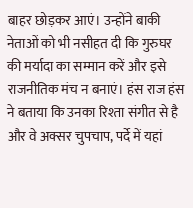बाहर छोड़कर आएं। उन्होंने बाकी नेताओं को भी नसीहत दी कि गुरुघर की मर्यादा का सम्मान करें और इसे राजनीतिक मंच न बनाएं। हंस राज हंस ने बताया कि उनका रिश्ता संगीत से है और वे अक्सर चुपचाप, पर्दे में यहां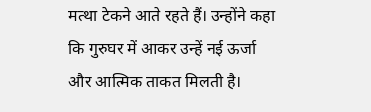मत्था टेकने आते रहते हैं। उन्होंने कहा कि गुरुघर में आकर उन्हें नई ऊर्जा और आत्मिक ताकत मिलती है।